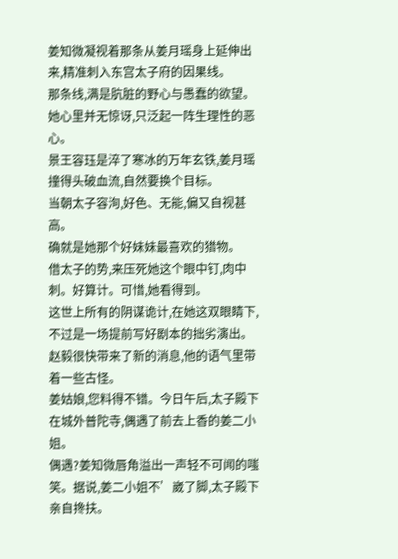姜知微凝视着那条从姜月瑶身上延伸出来,精准刺入东宫太子府的因果线。
那条线,满是肮脏的野心与愚蠢的欲望。
她心里并无惊讶,只泛起一阵生理性的恶心。
景王容珏是淬了寒冰的万年玄铁,姜月瑶撞得头破血流,自然要换个目标。
当朝太子容洵,好色、无能,偏又自视甚高。
确就是她那个好妹妹最喜欢的猎物。
借太子的势,来压死她这个眼中钉,肉中刺。好算计。可惜,她看得到。
这世上所有的阴谋诡计,在她这双眼睛下,不过是一场提前写好剧本的拙劣演出。
赵毅很快带来了新的消息,他的语气里带着一些古怪。
姜姑娘,您料得不错。今日午后,太子殿下在城外普陀寺,偶遇了前去上香的姜二小姐。
偶遇?姜知微唇角溢出一声轻不可闻的嗤笑。据说,姜二小姐不’崴了脚,太子殿下亲自搀扶。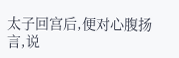太子回宫后,便对心腹扬言,说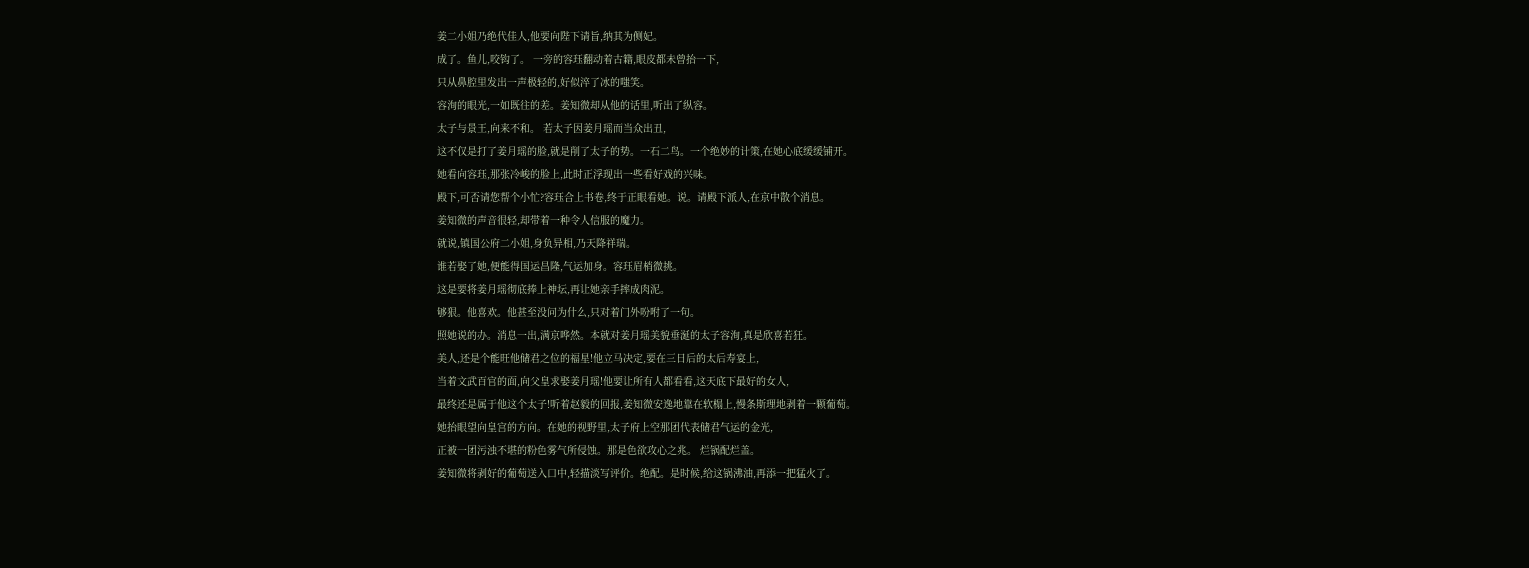姜二小姐乃绝代佳人,他要向陛下请旨,纳其为侧妃。
成了。鱼儿,咬钩了。 一旁的容珏翻动着古籍,眼皮都未曾抬一下,
只从鼻腔里发出一声极轻的,好似淬了冰的嗤笑。
容洵的眼光,一如既往的差。姜知微却从他的话里,听出了纵容。
太子与景王,向来不和。 若太子因姜月瑶而当众出丑,
这不仅是打了姜月瑶的脸,就是削了太子的势。一石二鸟。一个绝妙的计策,在她心底缓缓铺开。
她看向容珏,那张冷峻的脸上,此时正浮现出一些看好戏的兴味。
殿下,可否请您帮个小忙?容珏合上书卷,终于正眼看她。说。请殿下派人,在京中散个消息。
姜知微的声音很轻,却带着一种令人信服的魔力。
就说,镇国公府二小姐,身负异相,乃天降祥瑞。
谁若娶了她,便能得国运昌隆,气运加身。容珏眉梢微挑。
这是要将姜月瑶彻底捧上神坛,再让她亲手摔成肉泥。
够狠。他喜欢。他甚至没问为什么,只对着门外吩咐了一句。
照她说的办。消息一出,满京哗然。本就对姜月瑶美貌垂涎的太子容洵,真是欣喜若狂。
美人,还是个能旺他储君之位的福星!他立马决定,要在三日后的太后寿宴上,
当着文武百官的面,向父皇求娶姜月瑶!他要让所有人都看看,这天底下最好的女人,
最终还是属于他这个太子!听着赵毅的回报,姜知微安逸地靠在软榻上,慢条斯理地剥着一颗葡萄。
她抬眼望向皇宫的方向。在她的视野里,太子府上空那团代表储君气运的金光,
正被一团污浊不堪的粉色雾气所侵蚀。那是色欲攻心之兆。 烂锅配烂盖。
姜知微将剥好的葡萄送入口中,轻描淡写评价。绝配。是时候,给这锅沸油,再添一把猛火了。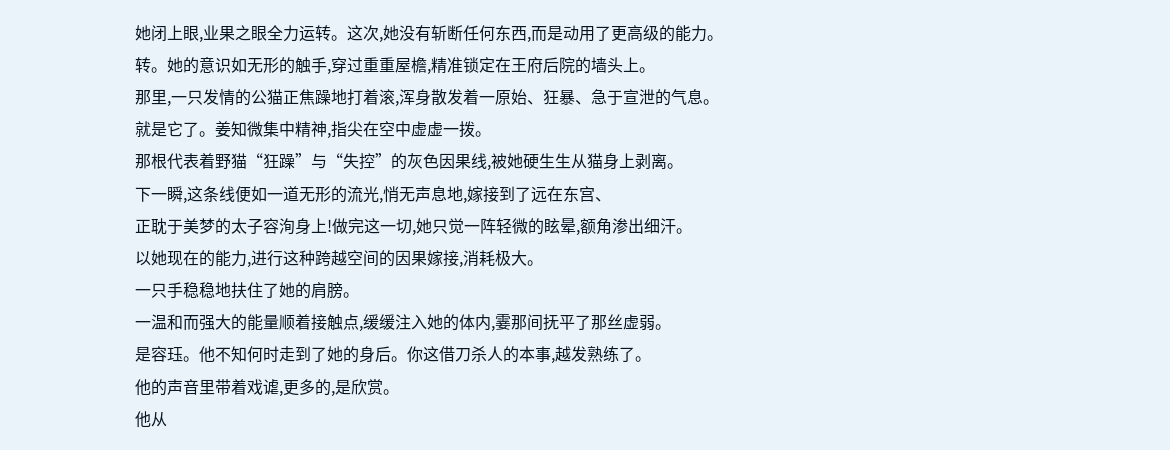她闭上眼,业果之眼全力运转。这次,她没有斩断任何东西,而是动用了更高级的能力。
转。她的意识如无形的触手,穿过重重屋檐,精准锁定在王府后院的墙头上。
那里,一只发情的公猫正焦躁地打着滚,浑身散发着一原始、狂暴、急于宣泄的气息。
就是它了。姜知微集中精神,指尖在空中虚虚一拨。
那根代表着野猫“狂躁”与“失控”的灰色因果线,被她硬生生从猫身上剥离。
下一瞬,这条线便如一道无形的流光,悄无声息地,嫁接到了远在东宫、
正耽于美梦的太子容洵身上!做完这一切,她只觉一阵轻微的眩晕,额角渗出细汗。
以她现在的能力,进行这种跨越空间的因果嫁接,消耗极大。
一只手稳稳地扶住了她的肩膀。
一温和而强大的能量顺着接触点,缓缓注入她的体内,霎那间抚平了那丝虚弱。
是容珏。他不知何时走到了她的身后。你这借刀杀人的本事,越发熟练了。
他的声音里带着戏谑,更多的,是欣赏。
他从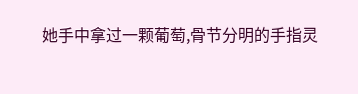她手中拿过一颗葡萄,骨节分明的手指灵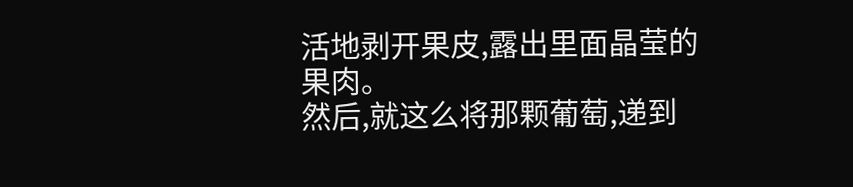活地剥开果皮,露出里面晶莹的果肉。
然后,就这么将那颗葡萄,递到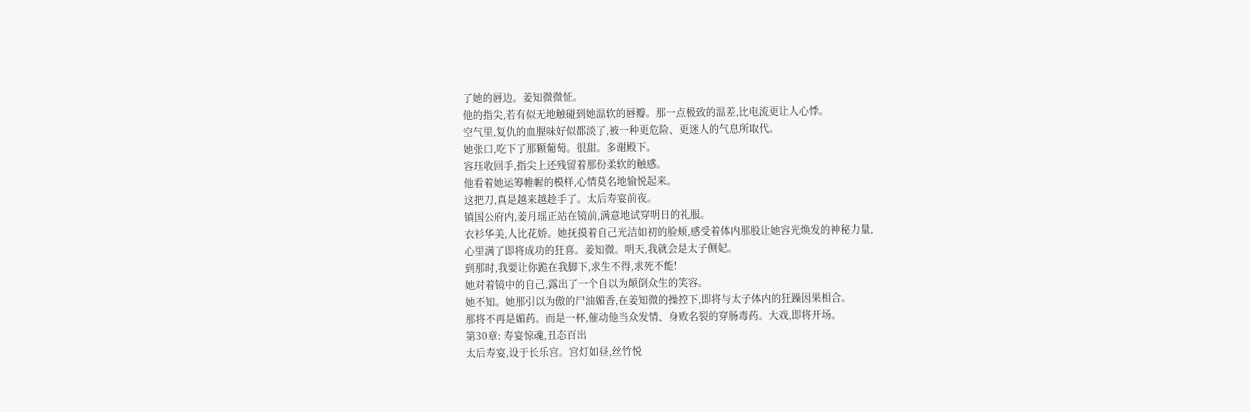了她的唇边。姜知微微怔。
他的指尖,若有似无地触碰到她温软的唇瓣。那一点极致的温差,比电流更让人心悸。
空气里,复仇的血腥味好似都淡了,被一种更危险、更迷人的气息所取代。
她张口,吃下了那颗葡萄。很甜。多谢殿下。
容珏收回手,指尖上还残留着那份柔软的触感。
他看着她运筹帷幄的模样,心情莫名地愉悦起来。
这把刀,真是越来越趁手了。太后寿宴前夜。
镇国公府内,姜月瑶正站在镜前,满意地试穿明日的礼服。
衣衫华美,人比花娇。她抚摸着自己光洁如初的脸颊,感受着体内那股让她容光焕发的神秘力量,
心里满了即将成功的狂喜。姜知微。明天,我就会是太子侧妃。
到那时,我要让你跪在我脚下,求生不得,求死不能!
她对着镜中的自己,露出了一个自以为颠倒众生的笑容。
她不知。她那引以为傲的尸油媚香,在姜知微的操控下,即将与太子体内的狂躁因果相合。
那将不再是媚药。而是一杯,催动他当众发情、身败名裂的穿肠毒药。大戏,即将开场。
第30章: 寿宴惊魂,丑态百出
太后寿宴,设于长乐宫。宫灯如昼,丝竹悦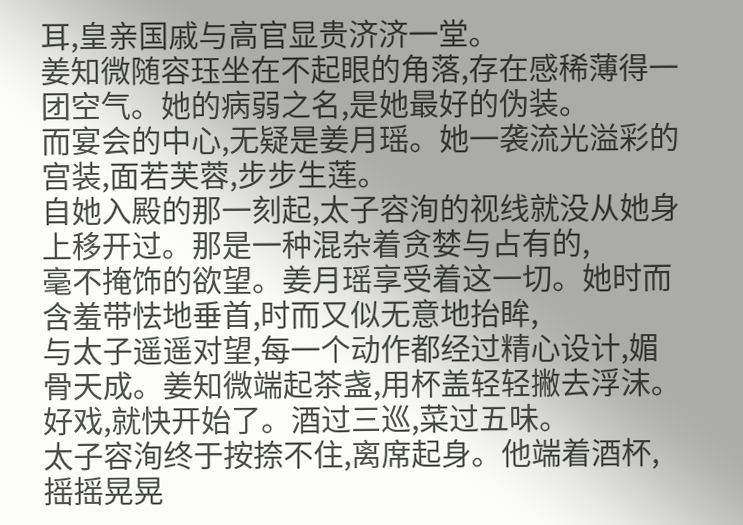耳,皇亲国戚与高官显贵济济一堂。
姜知微随容珏坐在不起眼的角落,存在感稀薄得一团空气。她的病弱之名,是她最好的伪装。
而宴会的中心,无疑是姜月瑶。她一袭流光溢彩的宫装,面若芙蓉,步步生莲。
自她入殿的那一刻起,太子容洵的视线就没从她身上移开过。那是一种混杂着贪婪与占有的,
毫不掩饰的欲望。姜月瑶享受着这一切。她时而含羞带怯地垂首,时而又似无意地抬眸,
与太子遥遥对望,每一个动作都经过精心设计,媚骨天成。姜知微端起茶盏,用杯盖轻轻撇去浮沫。
好戏,就快开始了。酒过三巡,菜过五味。
太子容洵终于按捺不住,离席起身。他端着酒杯,摇摇晃晃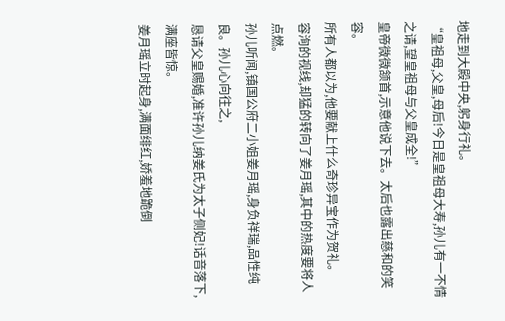地走到大殿中央,躬身行礼。
“皇祖母,父皇,母后!今日是皇祖母大寿,孙儿有一不情之请,望皇祖母与父皇成全!”
皇帝微微颔首,示意他说下去。太后也露出慈和的笑容。
所有人都以为,他要献上什么奇珍异宝作为贺礼。
容洵的视线,却猛的转向了姜月瑶,其中的热度要将人点燃。
孙儿听闻,镇国公府二小姐姜月瑶,身负祥瑞,品性纯良。孙儿心向往之,
恳请父皇赐婚,准许孙儿纳姜氏为太子侧妃!话音落下,满座皆惊。
姜月瑶立时起身,满面绯红,娇羞地跪倒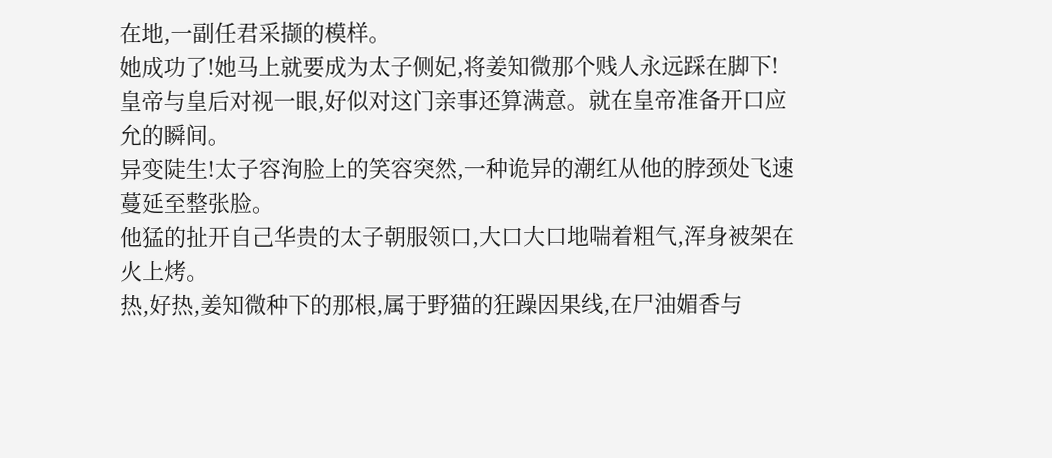在地,一副任君采撷的模样。
她成功了!她马上就要成为太子侧妃,将姜知微那个贱人永远踩在脚下!
皇帝与皇后对视一眼,好似对这门亲事还算满意。就在皇帝准备开口应允的瞬间。
异变陡生!太子容洵脸上的笑容突然,一种诡异的潮红从他的脖颈处飞速蔓延至整张脸。
他猛的扯开自己华贵的太子朝服领口,大口大口地喘着粗气,浑身被架在火上烤。
热,好热,姜知微种下的那根,属于野猫的狂躁因果线,在尸油媚香与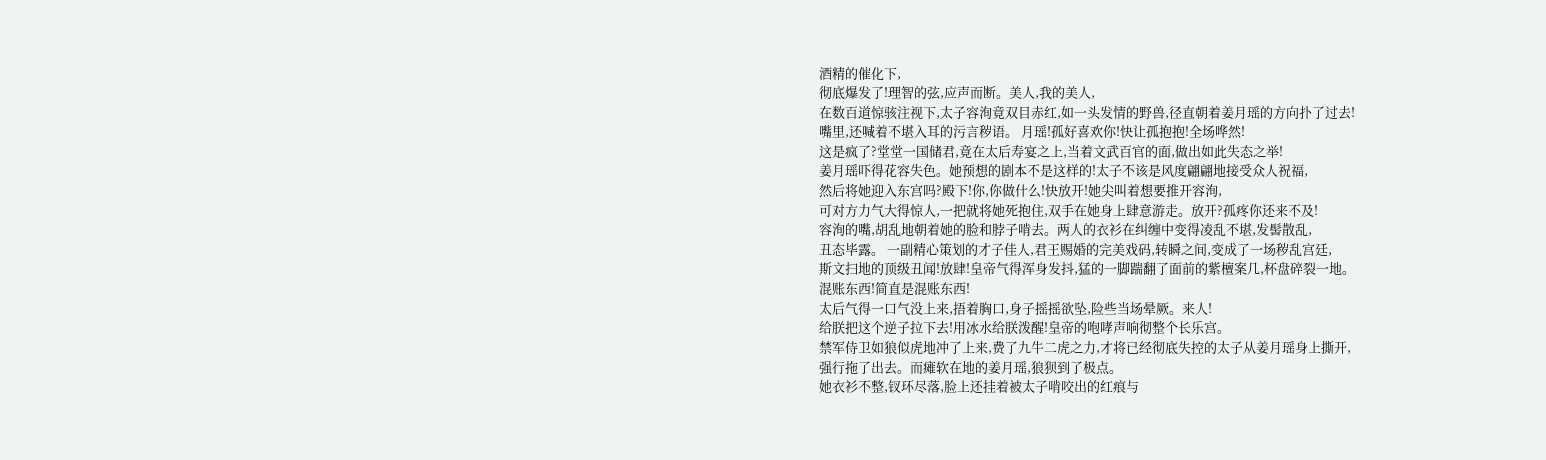酒精的催化下,
彻底爆发了!理智的弦,应声而断。美人,我的美人,
在数百道惊骇注视下,太子容洵竟双目赤红,如一头发情的野兽,径直朝着姜月瑶的方向扑了过去!
嘴里,还喊着不堪入耳的污言秽语。 月瑶!孤好喜欢你!快让孤抱抱!全场哗然!
这是疯了?堂堂一国储君,竟在太后寿宴之上,当着文武百官的面,做出如此失态之举!
姜月瑶吓得花容失色。她预想的剧本不是这样的!太子不该是风度翩翩地接受众人祝福,
然后将她迎入东宫吗?殿下!你,你做什么!快放开!她尖叫着想要推开容洵,
可对方力气大得惊人,一把就将她死抱住,双手在她身上肆意游走。放开?孤疼你还来不及!
容洵的嘴,胡乱地朝着她的脸和脖子啃去。两人的衣衫在纠缠中变得凌乱不堪,发髻散乱,
丑态毕露。 一副精心策划的才子佳人,君王赐婚的完美戏码,转瞬之间,变成了一场秽乱宫廷,
斯文扫地的顶级丑闻!放肆!皇帝气得浑身发抖,猛的一脚踹翻了面前的紫檀案几,杯盘碎裂一地。
混账东西!简直是混账东西!
太后气得一口气没上来,捂着胸口,身子摇摇欲坠,险些当场晕厥。来人!
给朕把这个逆子拉下去!用冰水给朕泼醒!皇帝的咆哮声响彻整个长乐宫。
禁军侍卫如狼似虎地冲了上来,费了九牛二虎之力,才将已经彻底失控的太子从姜月瑶身上撕开,
强行拖了出去。而瘫软在地的姜月瑶,狼狈到了极点。
她衣衫不整,钗环尽落,脸上还挂着被太子啃咬出的红痕与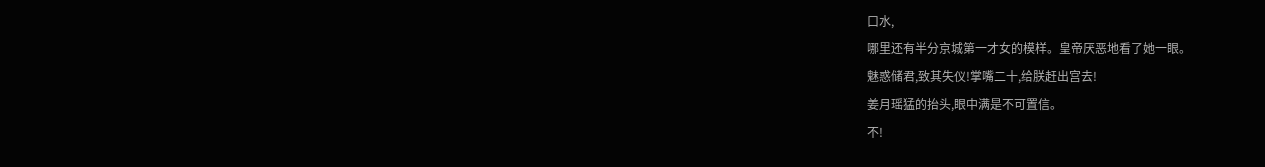口水,
哪里还有半分京城第一才女的模样。皇帝厌恶地看了她一眼。
魅惑储君,致其失仪!掌嘴二十,给朕赶出宫去!
姜月瑶猛的抬头,眼中满是不可置信。
不!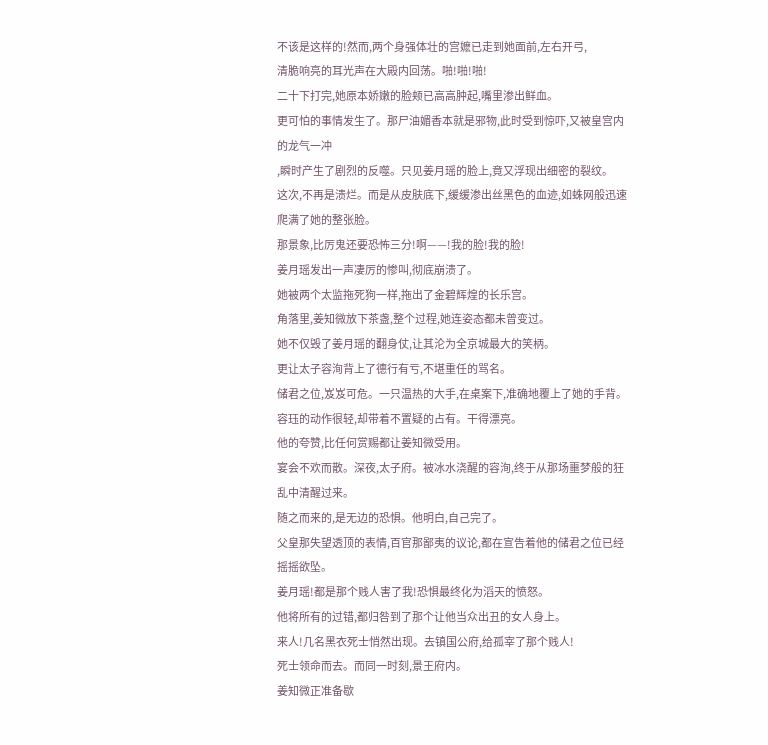不该是这样的!然而,两个身强体壮的宫嬷已走到她面前,左右开弓,
清脆响亮的耳光声在大殿内回荡。啪!啪!啪!
二十下打完,她原本娇嫩的脸颊已高高肿起,嘴里渗出鲜血。
更可怕的事情发生了。那尸油媚香本就是邪物,此时受到惊吓,又被皇宫内的龙气一冲
,瞬时产生了剧烈的反噬。只见姜月瑶的脸上,竟又浮现出细密的裂纹。
这次,不再是溃烂。而是从皮肤底下,缓缓渗出丝黑色的血迹,如蛛网般迅速爬满了她的整张脸。
那景象,比厉鬼还要恐怖三分!啊——!我的脸!我的脸!
姜月瑶发出一声凄厉的惨叫,彻底崩溃了。
她被两个太监拖死狗一样,拖出了金碧辉煌的长乐宫。
角落里,姜知微放下茶盏,整个过程,她连姿态都未曾变过。
她不仅毁了姜月瑶的翻身仗,让其沦为全京城最大的笑柄。
更让太子容洵背上了德行有亏,不堪重任的骂名。
储君之位,岌岌可危。一只温热的大手,在桌案下,准确地覆上了她的手背。
容珏的动作很轻,却带着不置疑的占有。干得漂亮。
他的夸赞,比任何赏赐都让姜知微受用。
宴会不欢而散。深夜,太子府。被冰水浇醒的容洵,终于从那场噩梦般的狂乱中清醒过来。
随之而来的,是无边的恐惧。他明白,自己完了。
父皇那失望透顶的表情,百官那鄙夷的议论,都在宣告着他的储君之位已经摇摇欲坠。
姜月瑶!都是那个贱人害了我!恐惧最终化为滔天的愤怒。
他将所有的过错,都归咎到了那个让他当众出丑的女人身上。
来人!几名黑衣死士悄然出现。去镇国公府,给孤宰了那个贱人!
死士领命而去。而同一时刻,景王府内。
姜知微正准备歇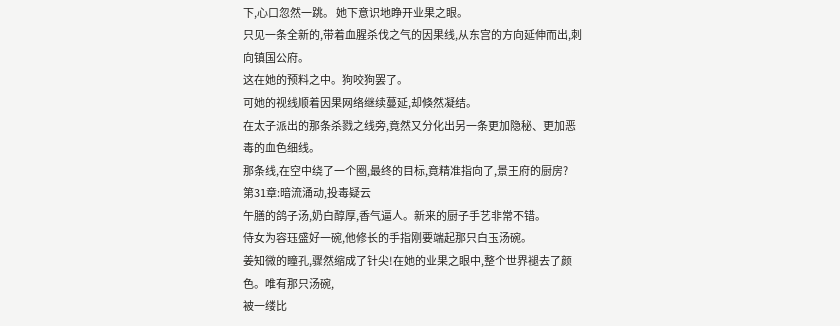下,心口忽然一跳。 她下意识地睁开业果之眼。
只见一条全新的,带着血腥杀伐之气的因果线,从东宫的方向延伸而出,刺向镇国公府。
这在她的预料之中。狗咬狗罢了。
可她的视线顺着因果网络继续蔓延,却倏然凝结。
在太子派出的那条杀戮之线旁,竟然又分化出另一条更加隐秘、更加恶毒的血色细线。
那条线,在空中绕了一个圈,最终的目标,竟精准指向了,景王府的厨房?
第31章:暗流涌动,投毒疑云
午膳的鸽子汤,奶白醇厚,香气逼人。新来的厨子手艺非常不错。
侍女为容珏盛好一碗,他修长的手指刚要端起那只白玉汤碗。
姜知微的瞳孔,骤然缩成了针尖!在她的业果之眼中,整个世界褪去了颜色。唯有那只汤碗,
被一缕比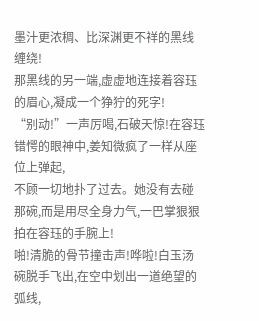墨汁更浓稠、比深渊更不祥的黑线缠绕!
那黑线的另一端,虚虚地连接着容珏的眉心,凝成一个狰狞的死字!
“别动!”一声厉喝,石破天惊!在容珏错愕的眼神中,姜知微疯了一样从座位上弹起,
不顾一切地扑了过去。她没有去碰那碗,而是用尽全身力气,一巴掌狠狠拍在容珏的手腕上!
啪!清脆的骨节撞击声!哗啦!白玉汤碗脱手飞出,在空中划出一道绝望的弧线,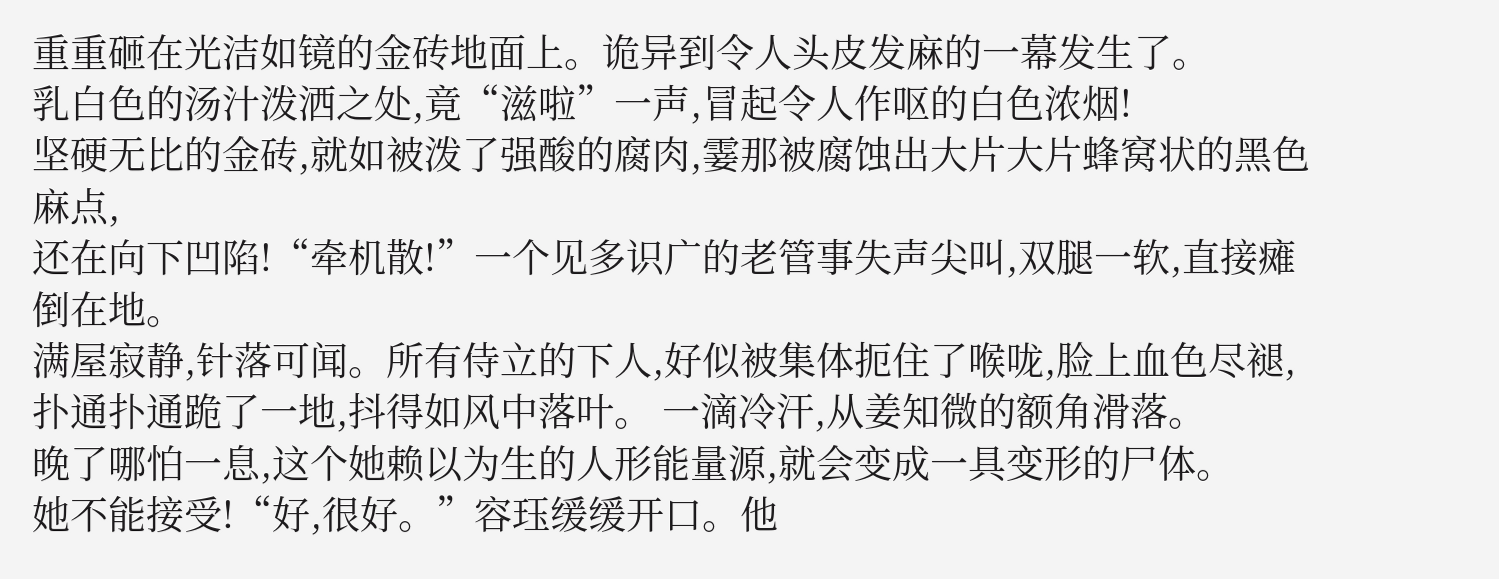重重砸在光洁如镜的金砖地面上。诡异到令人头皮发麻的一幕发生了。
乳白色的汤汁泼洒之处,竟“滋啦”一声,冒起令人作呕的白色浓烟!
坚硬无比的金砖,就如被泼了强酸的腐肉,霎那被腐蚀出大片大片蜂窝状的黑色麻点,
还在向下凹陷!“牵机散!”一个见多识广的老管事失声尖叫,双腿一软,直接瘫倒在地。
满屋寂静,针落可闻。所有侍立的下人,好似被集体扼住了喉咙,脸上血色尽褪,
扑通扑通跪了一地,抖得如风中落叶。 一滴冷汗,从姜知微的额角滑落。
晚了哪怕一息,这个她赖以为生的人形能量源,就会变成一具变形的尸体。
她不能接受!“好,很好。”容珏缓缓开口。他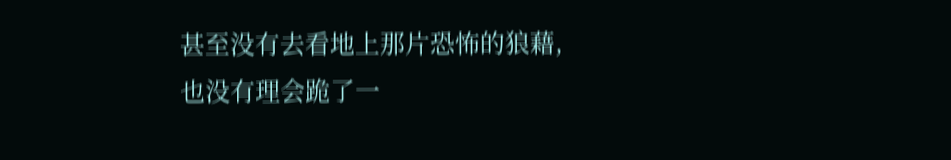甚至没有去看地上那片恐怖的狼藉,
也没有理会跪了一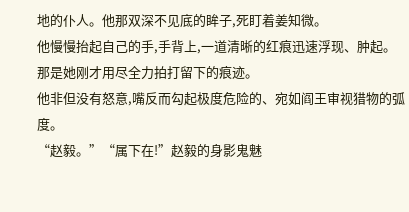地的仆人。他那双深不见底的眸子,死盯着姜知微。
他慢慢抬起自己的手,手背上,一道清晰的红痕迅速浮现、肿起。
那是她刚才用尽全力拍打留下的痕迹。
他非但没有怒意,嘴反而勾起极度危险的、宛如阎王审视猎物的弧度。
“赵毅。”“属下在!”赵毅的身影鬼魅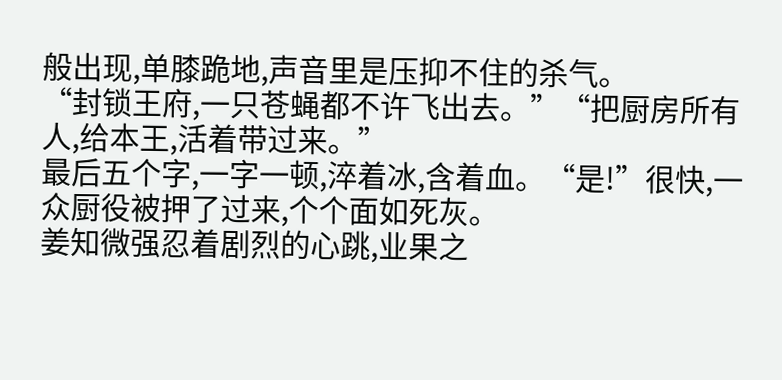般出现,单膝跪地,声音里是压抑不住的杀气。
“封锁王府,一只苍蝇都不许飞出去。”“把厨房所有人,给本王,活着带过来。”
最后五个字,一字一顿,淬着冰,含着血。“是!”很快,一众厨役被押了过来,个个面如死灰。
姜知微强忍着剧烈的心跳,业果之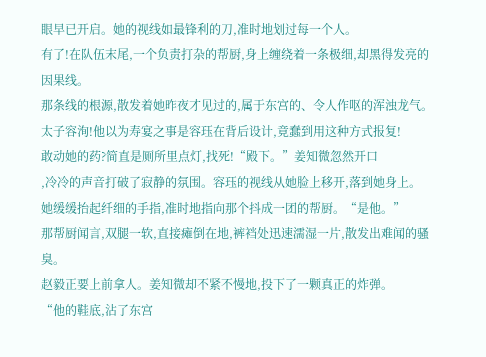眼早已开启。她的视线如最锋利的刀,准时地划过每一个人。
有了!在队伍末尾,一个负责打杂的帮厨,身上缠绕着一条极细,却黑得发亮的因果线。
那条线的根源,散发着她昨夜才见过的,属于东宫的、令人作呕的浑浊龙气。
太子容洵!他以为寿宴之事是容珏在背后设计,竟蠢到用这种方式报复!
敢动她的药?简直是厕所里点灯,找死!“殿下。”姜知微忽然开口
,冷冷的声音打破了寂静的氛围。容珏的视线从她脸上移开,落到她身上。
她缓缓抬起纤细的手指,准时地指向那个抖成一团的帮厨。“是他。”
那帮厨闻言,双腿一软,直接瘫倒在地,裤裆处迅速濡湿一片,散发出难闻的骚臭。
赵毅正要上前拿人。姜知微却不紧不慢地,投下了一颗真正的炸弹。
“他的鞋底,沾了东宫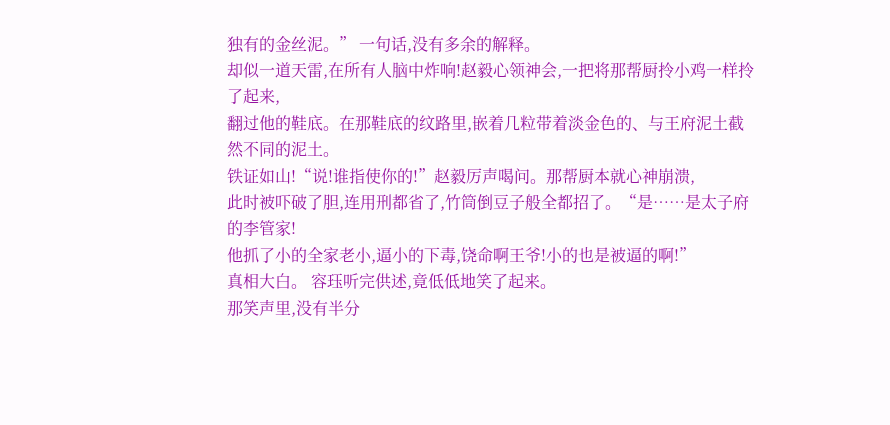独有的金丝泥。” 一句话,没有多余的解释。
却似一道天雷,在所有人脑中炸响!赵毅心领神会,一把将那帮厨拎小鸡一样拎了起来,
翻过他的鞋底。在那鞋底的纹路里,嵌着几粒带着淡金色的、与王府泥土截然不同的泥土。
铁证如山!“说!谁指使你的!”赵毅厉声喝问。那帮厨本就心神崩溃,
此时被吓破了胆,连用刑都省了,竹筒倒豆子般全都招了。“是……是太子府的李管家!
他抓了小的全家老小,逼小的下毒,饶命啊王爷!小的也是被逼的啊!”
真相大白。 容珏听完供述,竟低低地笑了起来。
那笑声里,没有半分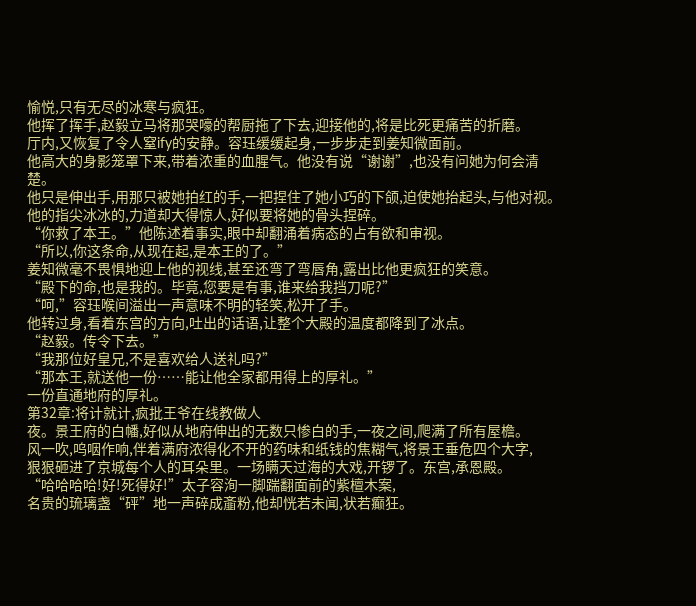愉悦,只有无尽的冰寒与疯狂。
他挥了挥手,赵毅立马将那哭嚎的帮厨拖了下去,迎接他的,将是比死更痛苦的折磨。
厅内,又恢复了令人窒ify的安静。容珏缓缓起身,一步步走到姜知微面前。
他高大的身影笼罩下来,带着浓重的血腥气。他没有说“谢谢”,也没有问她为何会清楚。
他只是伸出手,用那只被她拍红的手,一把捏住了她小巧的下颌,迫使她抬起头,与他对视。
他的指尖冰冰的,力道却大得惊人,好似要将她的骨头捏碎。
“你救了本王。”他陈述着事实,眼中却翻涌着病态的占有欲和审视。
“所以,你这条命,从现在起,是本王的了。”
姜知微毫不畏惧地迎上他的视线,甚至还弯了弯唇角,露出比他更疯狂的笑意。
“殿下的命,也是我的。毕竟,您要是有事,谁来给我挡刀呢?”
“呵,”容珏喉间溢出一声意味不明的轻笑,松开了手。
他转过身,看着东宫的方向,吐出的话语,让整个大殿的温度都降到了冰点。
“赵毅。传令下去。”
“我那位好皇兄,不是喜欢给人送礼吗?”
“那本王,就送他一份……能让他全家都用得上的厚礼。”
一份直通地府的厚礼。
第32章:将计就计,疯批王爷在线教做人
夜。景王府的白幡,好似从地府伸出的无数只惨白的手,一夜之间,爬满了所有屋檐。
风一吹,呜咽作响,伴着满府浓得化不开的药味和纸钱的焦糊气,将景王垂危四个大字,
狠狠砸进了京城每个人的耳朵里。一场瞒天过海的大戏,开锣了。东宫,承恩殿。
“哈哈哈哈!好!死得好!”太子容洵一脚踹翻面前的紫檀木案,
名贵的琉璃盏“砰”地一声碎成齑粉,他却恍若未闻,状若癫狂。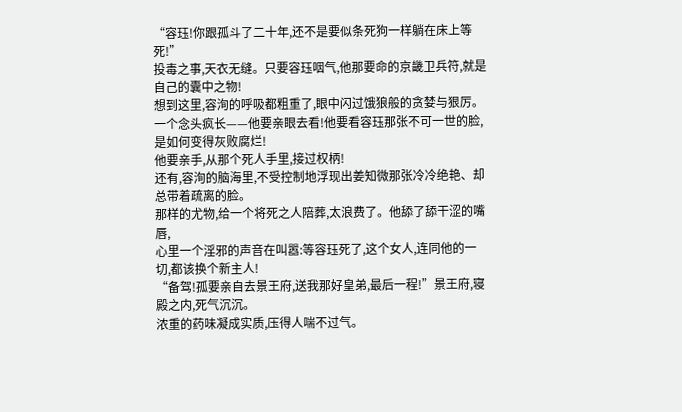“容珏!你跟孤斗了二十年,还不是要似条死狗一样躺在床上等死!”
投毒之事,天衣无缝。只要容珏咽气,他那要命的京畿卫兵符,就是自己的囊中之物!
想到这里,容洵的呼吸都粗重了,眼中闪过饿狼般的贪婪与狠厉。
一个念头疯长——他要亲眼去看!他要看容珏那张不可一世的脸,是如何变得灰败腐烂!
他要亲手,从那个死人手里,接过权柄!
还有,容洵的脑海里,不受控制地浮现出姜知微那张冷冷绝艳、却总带着疏离的脸。
那样的尤物,给一个将死之人陪葬,太浪费了。他舔了舔干涩的嘴唇,
心里一个淫邪的声音在叫嚣:等容珏死了,这个女人,连同他的一切,都该换个新主人!
“备驾!孤要亲自去景王府,送我那好皇弟,最后一程!”景王府,寝殿之内,死气沉沉。
浓重的药味凝成实质,压得人喘不过气。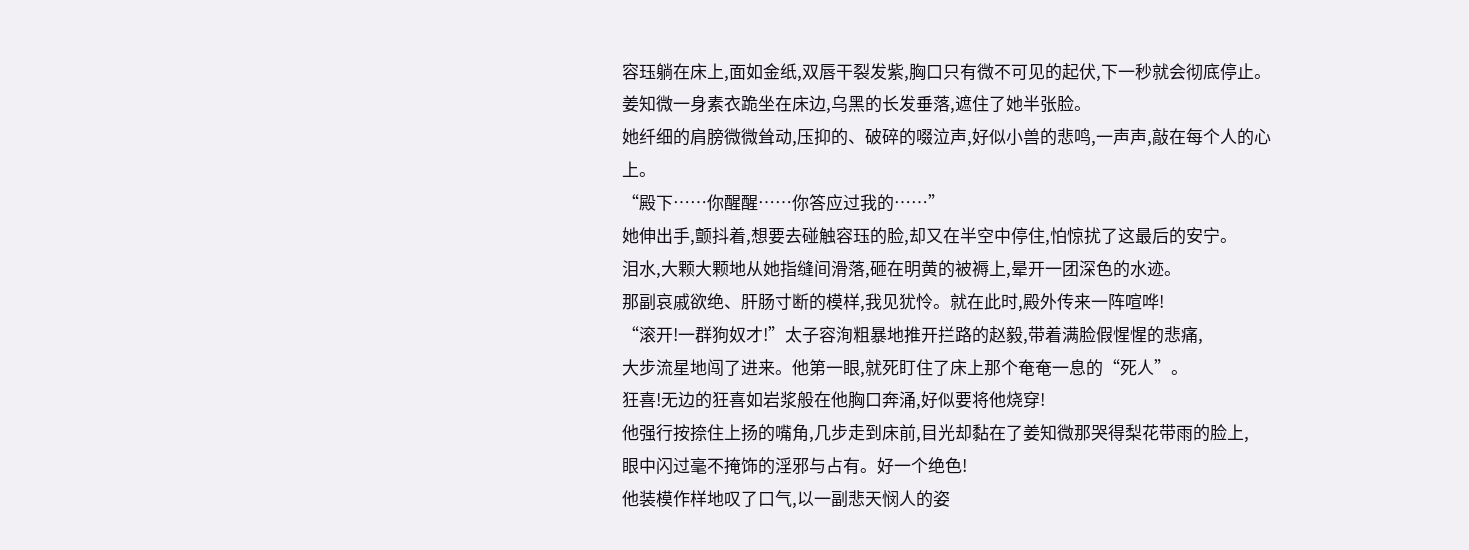容珏躺在床上,面如金纸,双唇干裂发紫,胸口只有微不可见的起伏,下一秒就会彻底停止。
姜知微一身素衣跪坐在床边,乌黑的长发垂落,遮住了她半张脸。
她纤细的肩膀微微耸动,压抑的、破碎的啜泣声,好似小兽的悲鸣,一声声,敲在每个人的心上。
“殿下……你醒醒……你答应过我的……”
她伸出手,颤抖着,想要去碰触容珏的脸,却又在半空中停住,怕惊扰了这最后的安宁。
泪水,大颗大颗地从她指缝间滑落,砸在明黄的被褥上,晕开一团深色的水迹。
那副哀戚欲绝、肝肠寸断的模样,我见犹怜。就在此时,殿外传来一阵喧哗!
“滚开!一群狗奴才!”太子容洵粗暴地推开拦路的赵毅,带着满脸假惺惺的悲痛,
大步流星地闯了进来。他第一眼,就死盯住了床上那个奄奄一息的“死人”。
狂喜!无边的狂喜如岩浆般在他胸口奔涌,好似要将他烧穿!
他强行按捺住上扬的嘴角,几步走到床前,目光却黏在了姜知微那哭得梨花带雨的脸上,
眼中闪过毫不掩饰的淫邪与占有。好一个绝色!
他装模作样地叹了口气,以一副悲天悯人的姿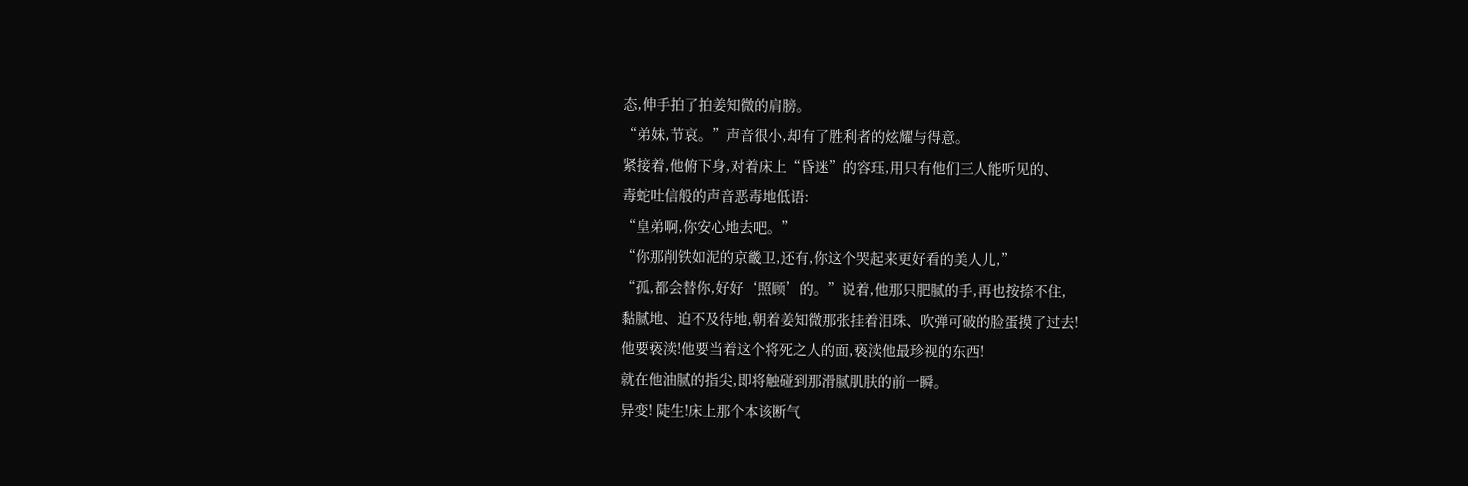态,伸手拍了拍姜知微的肩膀。
“弟妹,节哀。”声音很小,却有了胜利者的炫耀与得意。
紧接着,他俯下身,对着床上“昏迷”的容珏,用只有他们三人能听见的、
毒蛇吐信般的声音恶毒地低语:
“皇弟啊,你安心地去吧。”
“你那削铁如泥的京畿卫,还有,你这个哭起来更好看的美人儿,”
“孤,都会替你,好好‘照顾’的。”说着,他那只肥腻的手,再也按捺不住,
黏腻地、迫不及待地,朝着姜知微那张挂着泪珠、吹弹可破的脸蛋摸了过去!
他要亵渎!他要当着这个将死之人的面,亵渎他最珍视的东西!
就在他油腻的指尖,即将触碰到那滑腻肌肤的前一瞬。
异变! 陡生!床上那个本该断气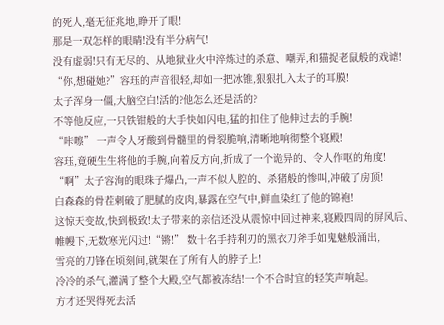的死人,毫无征兆地,睁开了眼!
那是一双怎样的眼睛!没有半分病气!
没有虚弱!只有无尽的、从地狱业火中淬炼过的杀意、嘲弄,和猫捉老鼠般的戏谑!
“你,想碰她?”容珏的声音很轻,却如一把冰锥,狠狠扎入太子的耳膜!
太子浑身一僵,大脑空白!活的?他怎么还是活的?
不等他反应,一只铁钳般的大手快如闪电,猛的扣住了他伸过去的手腕!
“咔嚓” 一声令人牙酸到骨髓里的骨裂脆响,清晰地响彻整个寝殿!
容珏,竟硬生生将他的手腕,向着反方向,折成了一个诡异的、令人作呕的角度!
“啊”太子容洵的眼珠子爆凸,一声不似人腔的、杀猪般的惨叫,冲破了房顶!
白森森的骨茬刺破了肥腻的皮肉,暴露在空气中,鲜血染红了他的锦袍!
这惊天变故,快到极致!太子带来的亲信还没从震惊中回过神来,寝殿四周的屏风后、
帷幔下,无数寒光闪过!“锵!” 数十名手持利刃的黑衣刀斧手如鬼魅般涌出,
雪亮的刀锋在顷刻间,就架在了所有人的脖子上!
冷冷的杀气,灌满了整个大殿,空气都被冻结!一个不合时宜的轻笑声响起。
方才还哭得死去活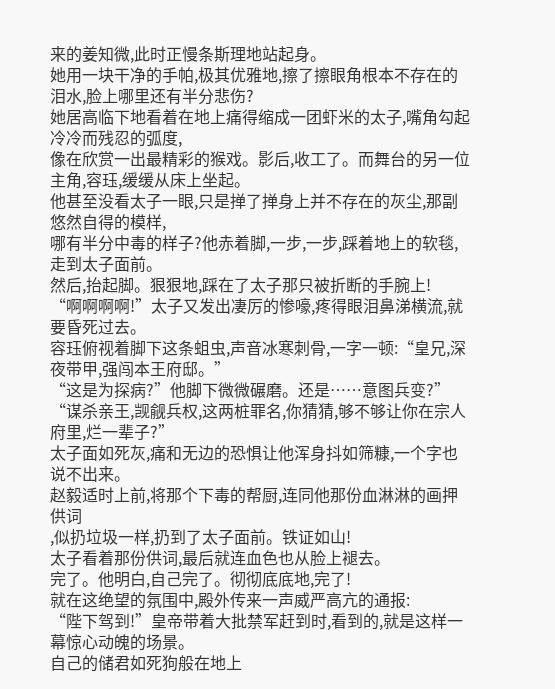来的姜知微,此时正慢条斯理地站起身。
她用一块干净的手帕,极其优雅地,擦了擦眼角根本不存在的泪水,脸上哪里还有半分悲伤?
她居高临下地看着在地上痛得缩成一团虾米的太子,嘴角勾起冷冷而残忍的弧度,
像在欣赏一出最精彩的猴戏。影后,收工了。而舞台的另一位主角,容珏,缓缓从床上坐起。
他甚至没看太子一眼,只是掸了掸身上并不存在的灰尘,那副悠然自得的模样,
哪有半分中毒的样子?他赤着脚,一步,一步,踩着地上的软毯,走到太子面前。
然后,抬起脚。狠狠地,踩在了太子那只被折断的手腕上!
“啊啊啊啊!”太子又发出凄厉的惨嚎,疼得眼泪鼻涕横流,就要昏死过去。
容珏俯视着脚下这条蛆虫,声音冰寒刺骨,一字一顿:“皇兄,深夜带甲,强闯本王府邸。”
“这是为探病?”他脚下微微碾磨。还是……意图兵变?”
“谋杀亲王,觊觎兵权,这两桩罪名,你猜猜,够不够让你在宗人府里,烂一辈子?”
太子面如死灰,痛和无边的恐惧让他浑身抖如筛糠,一个字也说不出来。
赵毅适时上前,将那个下毒的帮厨,连同他那份血淋淋的画押供词
,似扔垃圾一样,扔到了太子面前。铁证如山!
太子看着那份供词,最后就连血色也从脸上褪去。
完了。他明白,自己完了。彻彻底底地,完了!
就在这绝望的氛围中,殿外传来一声威严高亢的通报:
“陛下驾到!”皇帝带着大批禁军赶到时,看到的,就是这样一幕惊心动魄的场景。
自己的储君如死狗般在地上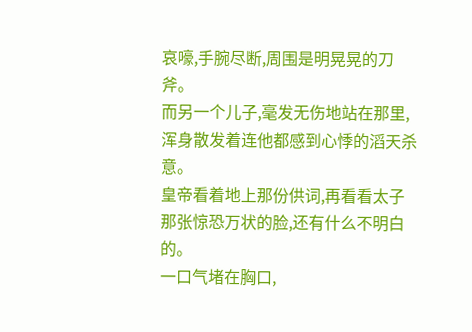哀嚎,手腕尽断,周围是明晃晃的刀斧。
而另一个儿子,毫发无伤地站在那里,浑身散发着连他都感到心悸的滔天杀意。
皇帝看着地上那份供词,再看看太子那张惊恐万状的脸,还有什么不明白的。
一口气堵在胸口,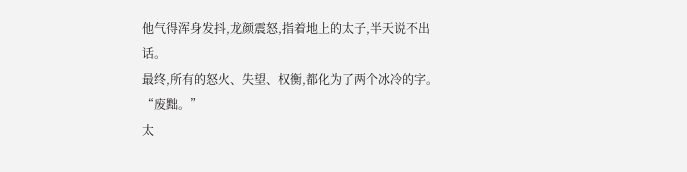他气得浑身发抖,龙颜震怒,指着地上的太子,半天说不出话。
最终,所有的怒火、失望、权衡,都化为了两个冰冷的字。“废黜。”
太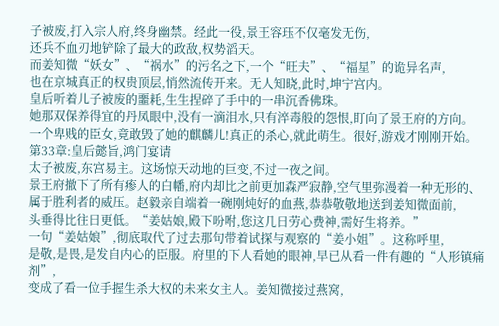子被废,打入宗人府,终身幽禁。经此一役,景王容珏不仅毫发无伤,
还兵不血刃地铲除了最大的政敌,权势滔天。
而姜知微“妖女”、“祸水”的污名之下,一个“旺夫”、“福星”的诡异名声,
也在京城真正的权贵顶层,悄然流传开来。无人知晓,此时,坤宁宫内。
皇后听着儿子被废的噩耗,生生捏碎了手中的一串沉香佛珠。
她那双保养得宜的丹凤眼中,没有一滴泪水,只有淬毒般的怨恨,盯向了景王府的方向。
一个卑贱的臣女,竟敢毁了她的麒麟儿!真正的杀心,就此萌生。很好,游戏才刚刚开始。
第33章:皇后懿旨,鸿门宴请
太子被废,东宫易主。这场惊天动地的巨变,不过一夜之间。
景王府撤下了所有瘆人的白幡,府内却比之前更加森严寂静,空气里弥漫着一种无形的、
属于胜利者的威压。赵毅亲自端着一碗刚炖好的血燕,恭恭敬敬地送到姜知微面前,
头垂得比往日更低。“姜姑娘,殿下吩咐,您这几日劳心费神,需好生将养。”
一句“姜姑娘”,彻底取代了过去那句带着试探与观察的“姜小姐”。这称呼里,
是敬,是畏,是发自内心的臣服。府里的下人看她的眼神,早已从看一件有趣的“人形镇痛剂”,
变成了看一位手握生杀大权的未来女主人。姜知微接过燕窝,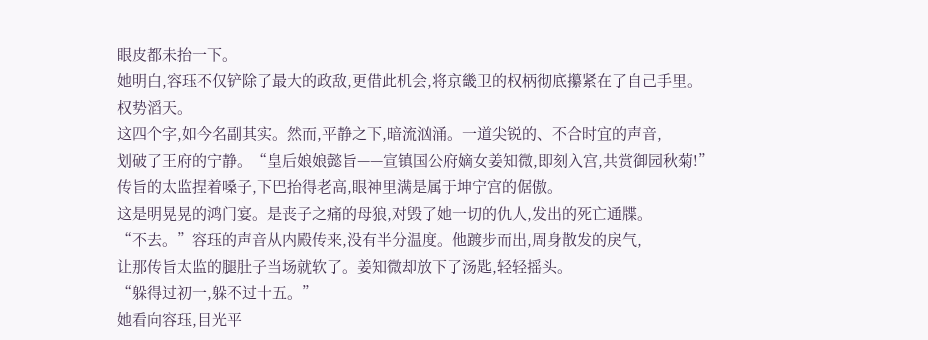眼皮都未抬一下。
她明白,容珏不仅铲除了最大的政敌,更借此机会,将京畿卫的权柄彻底攥紧在了自己手里。
权势滔天。
这四个字,如今名副其实。然而,平静之下,暗流汹涌。一道尖锐的、不合时宜的声音,
划破了王府的宁静。“皇后娘娘懿旨——宣镇国公府嫡女姜知微,即刻入宫,共赏御园秋菊!”
传旨的太监捏着嗓子,下巴抬得老高,眼神里满是属于坤宁宫的倨傲。
这是明晃晃的鸿门宴。是丧子之痛的母狼,对毁了她一切的仇人,发出的死亡通牒。
“不去。”容珏的声音从内殿传来,没有半分温度。他踱步而出,周身散发的戾气,
让那传旨太监的腿肚子当场就软了。姜知微却放下了汤匙,轻轻摇头。
“躲得过初一,躲不过十五。”
她看向容珏,目光平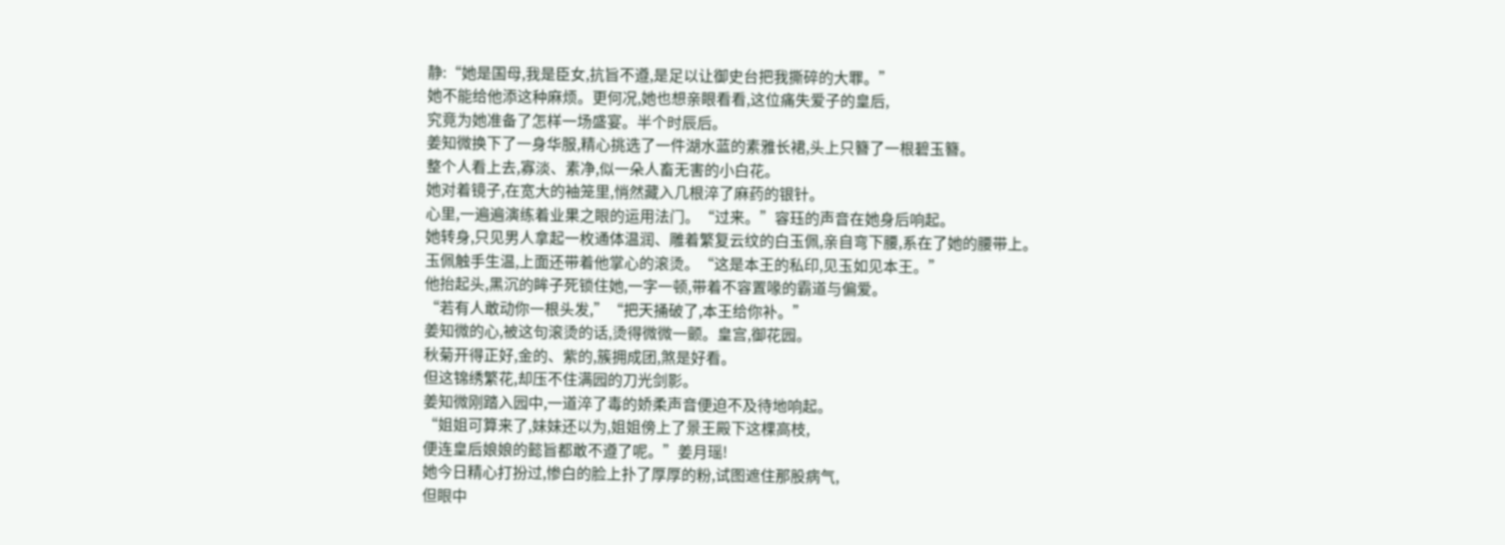静:“她是国母,我是臣女,抗旨不遵,是足以让御史台把我撕碎的大罪。”
她不能给他添这种麻烦。更何况,她也想亲眼看看,这位痛失爱子的皇后,
究竟为她准备了怎样一场盛宴。半个时辰后。
姜知微换下了一身华服,精心挑选了一件湖水蓝的素雅长裙,头上只簪了一根碧玉簪。
整个人看上去,寡淡、素净,似一朵人畜无害的小白花。
她对着镜子,在宽大的袖笼里,悄然藏入几根淬了麻药的银针。
心里,一遍遍演练着业果之眼的运用法门。“过来。”容珏的声音在她身后响起。
她转身,只见男人拿起一枚通体温润、雕着繁复云纹的白玉佩,亲自弯下腰,系在了她的腰带上。
玉佩触手生温,上面还带着他掌心的滚烫。“这是本王的私印,见玉如见本王。”
他抬起头,黑沉的眸子死锁住她,一字一顿,带着不容置喙的霸道与偏爱。
“若有人敢动你一根头发,”“把天捅破了,本王给你补。”
姜知微的心,被这句滚烫的话,烫得微微一颤。皇宫,御花园。
秋菊开得正好,金的、紫的,簇拥成团,煞是好看。
但这锦绣繁花,却压不住满园的刀光剑影。
姜知微刚踏入园中,一道淬了毒的娇柔声音便迫不及待地响起。
“姐姐可算来了,妹妹还以为,姐姐傍上了景王殿下这棵高枝,
便连皇后娘娘的懿旨都敢不遵了呢。”姜月瑶!
她今日精心打扮过,惨白的脸上扑了厚厚的粉,试图遮住那股病气,
但眼中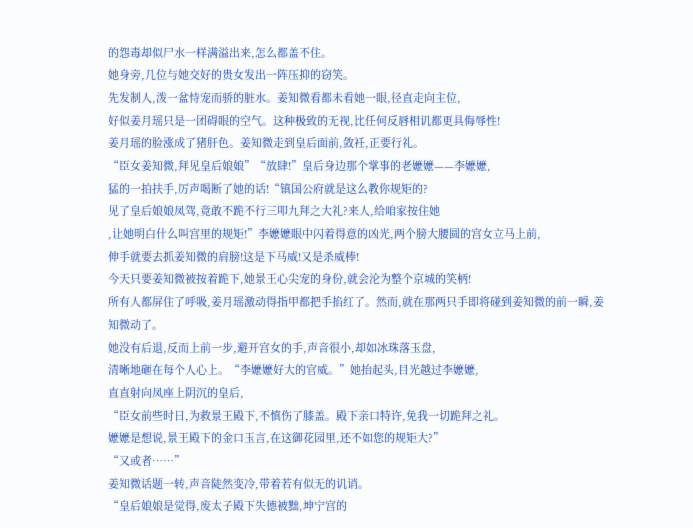的怨毒却似尸水一样满溢出来,怎么都盖不住。
她身旁,几位与她交好的贵女发出一阵压抑的窃笑。
先发制人,泼一盆恃宠而骄的脏水。姜知微看都未看她一眼,径直走向主位,
好似姜月瑶只是一团碍眼的空气。这种极致的无视,比任何反唇相讥都更具侮辱性!
姜月瑶的脸涨成了猪肝色。姜知微走到皇后面前,敛衽,正要行礼。
“臣女姜知微,拜见皇后娘娘”“放肆!”皇后身边那个掌事的老嬷嬷——李嬷嬷,
猛的一拍扶手,厉声喝断了她的话!“镇国公府就是这么教你规矩的?
见了皇后娘娘凤驾,竟敢不跪不行三叩九拜之大礼?来人,给咱家按住她
,让她明白什么叫宫里的规矩!”李嬷嬷眼中闪着得意的凶光,两个膀大腰圆的宫女立马上前,
伸手就要去抓姜知微的肩膀!这是下马威!又是杀威棒!
今天只要姜知微被按着跪下,她景王心尖宠的身份,就会沦为整个京城的笑柄!
所有人都屏住了呼吸,姜月瑶激动得指甲都把手掐红了。然而,就在那两只手即将碰到姜知微的前一瞬,姜知微动了。
她没有后退,反而上前一步,避开宫女的手,声音很小,却如冰珠落玉盘,
清晰地砸在每个人心上。“李嬷嬷好大的官威。”她抬起头,目光越过李嬷嬷,
直直射向凤座上阴沉的皇后,
“臣女前些时日,为救景王殿下,不慎伤了膝盖。殿下亲口特许,免我一切跪拜之礼。
嬷嬷是想说,景王殿下的金口玉言,在这御花园里,还不如您的规矩大?”
“又或者……”
姜知微话题一转,声音陡然变冷,带着若有似无的讥诮。
“皇后娘娘是觉得,废太子殿下失德被黜,坤宁宫的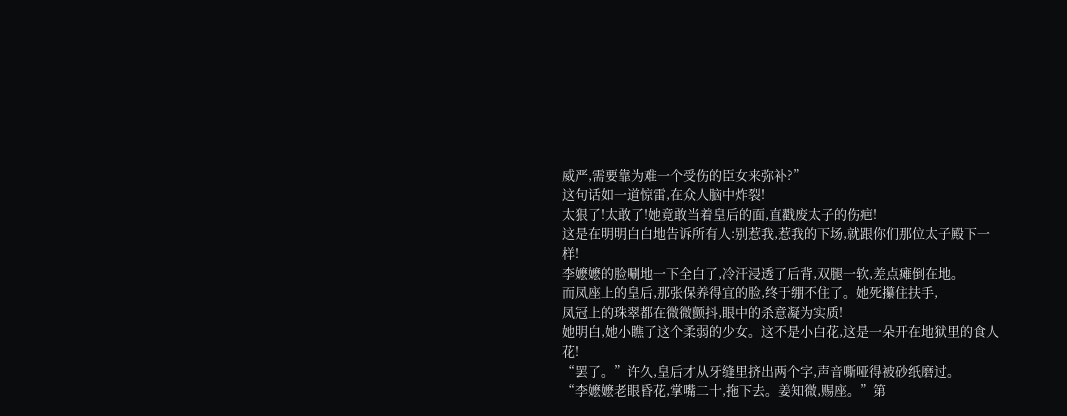威严,需要靠为难一个受伤的臣女来弥补?”
这句话如一道惊雷,在众人脑中炸裂!
太狠了!太敢了!她竟敢当着皇后的面,直戳废太子的伤疤!
这是在明明白白地告诉所有人:别惹我,惹我的下场,就跟你们那位太子殿下一样!
李嬷嬷的脸唰地一下全白了,冷汗浸透了后背,双腿一软,差点瘫倒在地。
而凤座上的皇后,那张保养得宜的脸,终于绷不住了。她死攥住扶手,
凤冠上的珠翠都在微微颤抖,眼中的杀意凝为实质!
她明白,她小瞧了这个柔弱的少女。这不是小白花,这是一朵开在地狱里的食人花!
“罢了。”许久,皇后才从牙缝里挤出两个字,声音嘶哑得被砂纸磨过。
“李嬷嬷老眼昏花,掌嘴二十,拖下去。姜知微,赐座。”第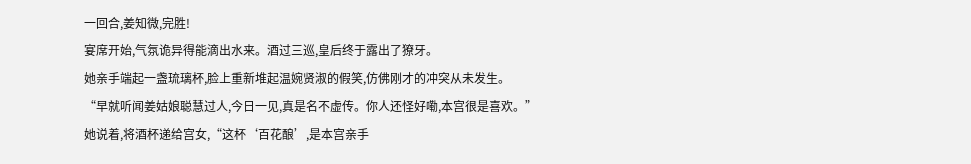一回合,姜知微,完胜!
宴席开始,气氛诡异得能滴出水来。酒过三巡,皇后终于露出了獠牙。
她亲手端起一盏琉璃杯,脸上重新堆起温婉贤淑的假笑,仿佛刚才的冲突从未发生。
“早就听闻姜姑娘聪慧过人,今日一见,真是名不虚传。你人还怪好嘞,本宫很是喜欢。”
她说着,将酒杯递给宫女,“这杯‘百花酿’,是本宫亲手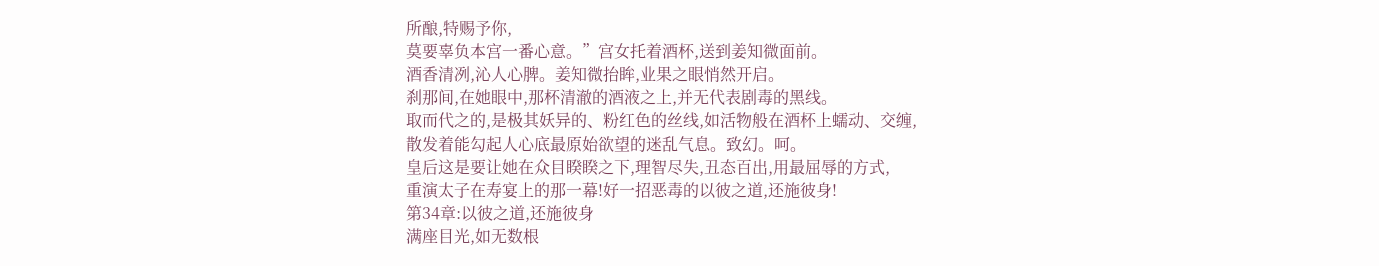所酿,特赐予你,
莫要辜负本宫一番心意。”宫女托着酒杯,送到姜知微面前。
酒香清冽,沁人心脾。姜知微抬眸,业果之眼悄然开启。
刹那间,在她眼中,那杯清澈的酒液之上,并无代表剧毒的黑线。
取而代之的,是极其妖异的、粉红色的丝线,如活物般在酒杯上蠕动、交缠,
散发着能勾起人心底最原始欲望的迷乱气息。致幻。呵。
皇后这是要让她在众目睽睽之下,理智尽失,丑态百出,用最屈辱的方式,
重演太子在寿宴上的那一幕!好一招恶毒的以彼之道,还施彼身!
第34章:以彼之道,还施彼身
满座目光,如无数根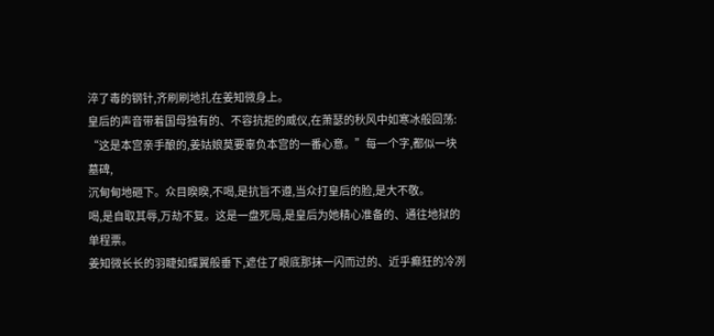淬了毒的钢针,齐刷刷地扎在姜知微身上。
皇后的声音带着国母独有的、不容抗拒的威仪,在萧瑟的秋风中如寒冰般回荡:
“这是本宫亲手酿的,姜姑娘莫要辜负本宫的一番心意。”每一个字,都似一块墓碑,
沉甸甸地砸下。众目睽睽,不喝,是抗旨不遵,当众打皇后的脸,是大不敬。
喝,是自取其辱,万劫不复。这是一盘死局,是皇后为她精心准备的、通往地狱的单程票。
姜知微长长的羽睫如蝶翼般垂下,遮住了眼底那抹一闪而过的、近乎癫狂的冷冽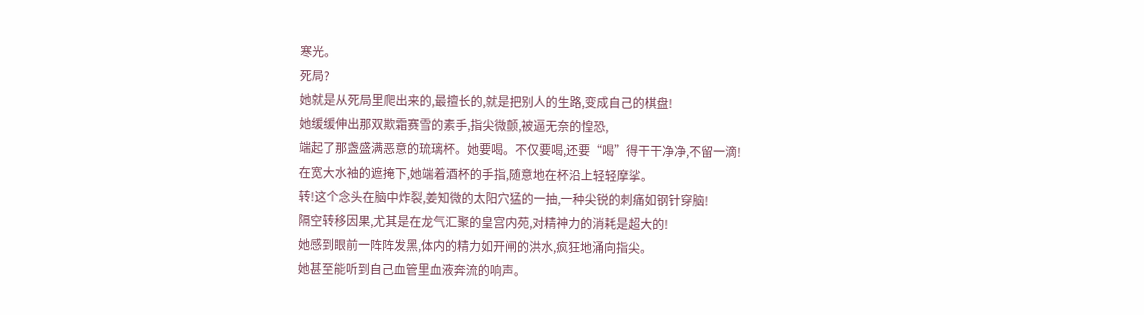寒光。
死局?
她就是从死局里爬出来的,最擅长的,就是把别人的生路,变成自己的棋盘!
她缓缓伸出那双欺霜赛雪的素手,指尖微颤,被逼无奈的惶恐,
端起了那盏盛满恶意的琉璃杯。她要喝。不仅要喝,还要“喝”得干干净净,不留一滴!
在宽大水袖的遮掩下,她端着酒杯的手指,随意地在杯沿上轻轻摩挲。
转!这个念头在脑中炸裂,姜知微的太阳穴猛的一抽,一种尖锐的刺痛如钢针穿脑!
隔空转移因果,尤其是在龙气汇聚的皇宫内苑,对精神力的消耗是超大的!
她感到眼前一阵阵发黑,体内的精力如开闸的洪水,疯狂地涌向指尖。
她甚至能听到自己血管里血液奔流的响声。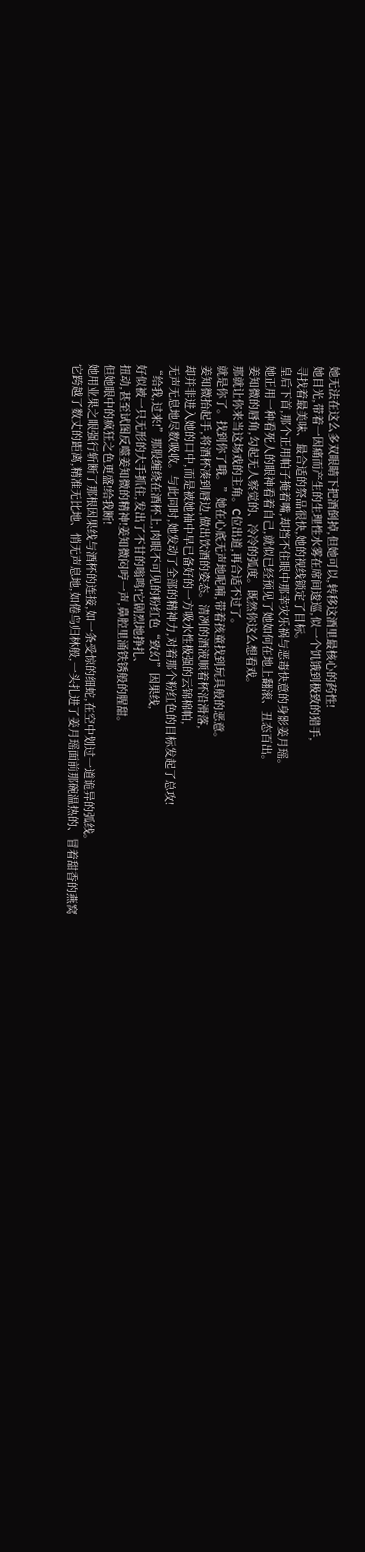她无法在这么多双眼睛下把酒倒掉,但她可以,转移这酒里最核心的药性!
她目光,带着一因痛而产生的生理性水雾在席间逡巡,似一个饥饿到极致的猎手,
寻找着最美味、最合适的祭品很快,她的视线锁定了目标。
皇后下首,那个正用帕子掩着嘴,却挡不住眼中那幸灾乐祸与恶毒快意的身影姜月瑶。
她正用一种看死人的眼神看着自己,就似已经预见了她如何在地上翻滚、丑态百出。
姜知微的唇角,勾起无人察觉的、冷冷的弧度。既然你这么想看戏。
那就让你来当这场戏的主角。C位出道,再合适不过了。
就是你了。找到你了哦。”她在心底无声地呢喃,带着孩童找到玩具般的恶意。
姜知微抬起手,将酒杯凑到唇边,做出饮酒的姿态。清冽的酒液顺着杯沿滑落,
却并非进入她的口中,而是被她袖中早已备好的一方吸水性极强的云锦棉帕,
无声无息地尽数吸收。与此同时,她发动了全部的精神力,对着那个粉红色的目标发起了总攻!
“给我,过来!”那股缠绕在酒杯上,肉眼不可见的粉红色“致幻”因果线,
好似被一只无形的大手抓住,发出了不甘的嗡鸣!它剧烈地挣扎、
扭动,甚至试图反噬姜知微的精神!姜知微闷哼一声,鼻腔里涌铁锈般的腥甜。
但她眼中的疯狂之色更盛!给我断!
她用业果之眼强行斩断了那根因果线与酒杯的连接,如一条受惊的细蛇,在空中划过一道诡异的弧线。
它跨越了数丈的距离,精准无比地、悄无声息地,如倦鸟归林般,一头扎进了姜月瑶面前那碗温热的、冒着甜香的燕窝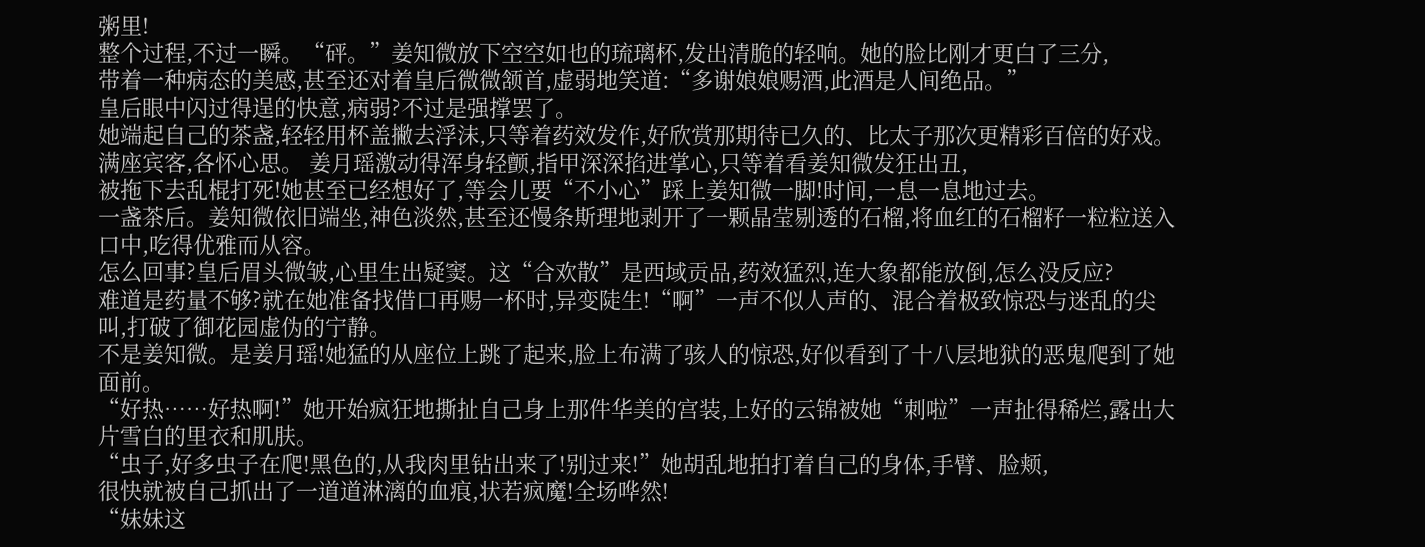粥里!
整个过程,不过一瞬。“砰。”姜知微放下空空如也的琉璃杯,发出清脆的轻响。她的脸比刚才更白了三分,
带着一种病态的美感,甚至还对着皇后微微颔首,虚弱地笑道:“多谢娘娘赐酒,此酒是人间绝品。”
皇后眼中闪过得逞的快意,病弱?不过是强撑罢了。
她端起自己的茶盏,轻轻用杯盖撇去浮沫,只等着药效发作,好欣赏那期待已久的、比太子那次更精彩百倍的好戏。
满座宾客,各怀心思。 姜月瑶激动得浑身轻颤,指甲深深掐进掌心,只等着看姜知微发狂出丑,
被拖下去乱棍打死!她甚至已经想好了,等会儿要“不小心”踩上姜知微一脚!时间,一息一息地过去。
一盏茶后。姜知微依旧端坐,神色淡然,甚至还慢条斯理地剥开了一颗晶莹剔透的石榴,将血红的石榴籽一粒粒送入口中,吃得优雅而从容。
怎么回事?皇后眉头微皱,心里生出疑窦。这“合欢散”是西域贡品,药效猛烈,连大象都能放倒,怎么没反应?
难道是药量不够?就在她准备找借口再赐一杯时,异变陡生!“啊”一声不似人声的、混合着极致惊恐与迷乱的尖叫,打破了御花园虚伪的宁静。
不是姜知微。是姜月瑶!她猛的从座位上跳了起来,脸上布满了骇人的惊恐,好似看到了十八层地狱的恶鬼爬到了她面前。
“好热……好热啊!”她开始疯狂地撕扯自己身上那件华美的宫装,上好的云锦被她“刺啦”一声扯得稀烂,露出大片雪白的里衣和肌肤。
“虫子,好多虫子在爬!黑色的,从我肉里钻出来了!别过来!”她胡乱地拍打着自己的身体,手臂、脸颊,
很快就被自己抓出了一道道淋漓的血痕,状若疯魔!全场哗然!
“妹妹这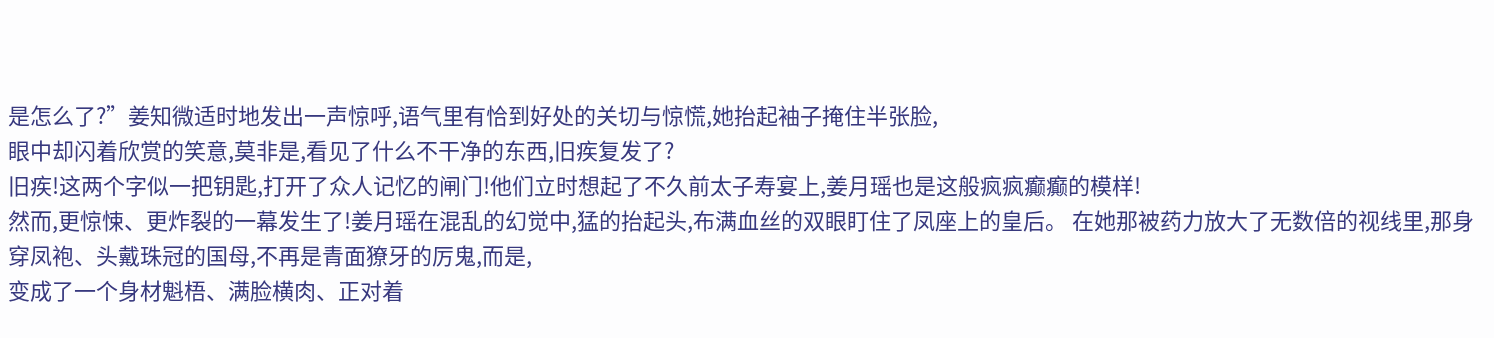是怎么了?”姜知微适时地发出一声惊呼,语气里有恰到好处的关切与惊慌,她抬起袖子掩住半张脸,
眼中却闪着欣赏的笑意,莫非是,看见了什么不干净的东西,旧疾复发了?
旧疾!这两个字似一把钥匙,打开了众人记忆的闸门!他们立时想起了不久前太子寿宴上,姜月瑶也是这般疯疯癫癫的模样!
然而,更惊悚、更炸裂的一幕发生了!姜月瑶在混乱的幻觉中,猛的抬起头,布满血丝的双眼盯住了凤座上的皇后。 在她那被药力放大了无数倍的视线里,那身穿凤袍、头戴珠冠的国母,不再是青面獠牙的厉鬼,而是,
变成了一个身材魁梧、满脸横肉、正对着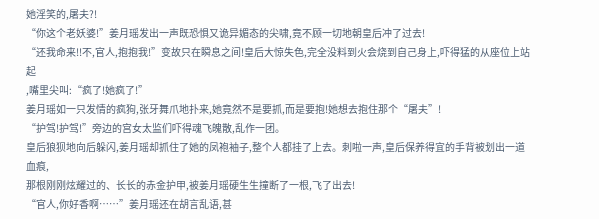她淫笑的,屠夫?!
“你这个老妖婆!”姜月瑶发出一声既恐惧又诡异媚态的尖啸,竟不顾一切地朝皇后冲了过去!
“还我命来!!不,官人,抱抱我!”变故只在瞬息之间!皇后大惊失色,完全没料到火会烧到自己身上,吓得猛的从座位上站起
,嘴里尖叫:“疯了!她疯了!”
姜月瑶如一只发情的疯狗,张牙舞爪地扑来,她竟然不是要抓,而是要抱!她想去抱住那个“屠夫”!
“护驾!护驾!”旁边的宫女太监们吓得魂飞魄散,乱作一团。
皇后狼狈地向后躲闪,姜月瑶却抓住了她的凤袍袖子,整个人都挂了上去。刺啦一声,皇后保养得宜的手背被划出一道血痕,
那根刚刚炫耀过的、长长的赤金护甲,被姜月瑶硬生生撞断了一根,飞了出去!
“官人,你好香啊……”姜月瑶还在胡言乱语,甚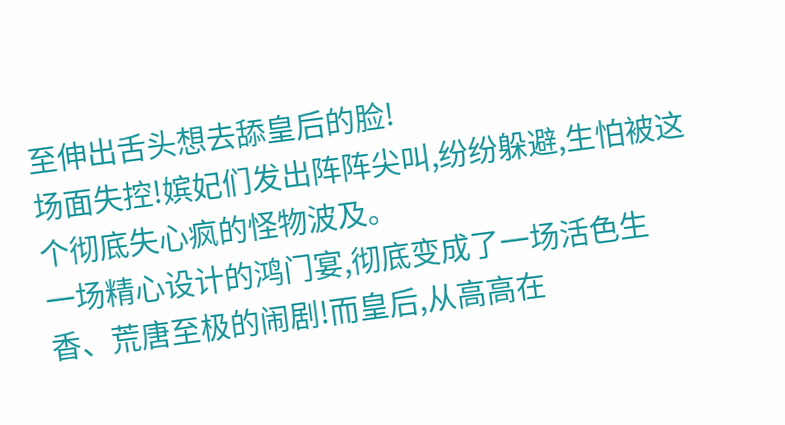至伸出舌头想去舔皇后的脸!
场面失控!嫔妃们发出阵阵尖叫,纷纷躲避,生怕被这个彻底失心疯的怪物波及。
一场精心设计的鸿门宴,彻底变成了一场活色生香、荒唐至极的闹剧!而皇后,从高高在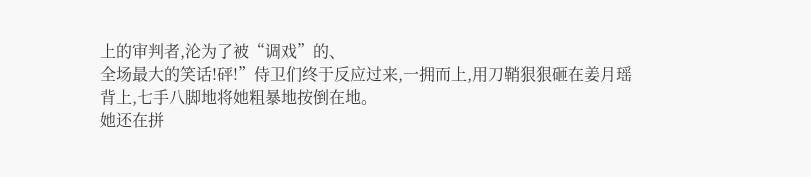上的审判者,沦为了被“调戏”的、
全场最大的笑话!砰!”侍卫们终于反应过来,一拥而上,用刀鞘狠狠砸在姜月瑶背上,七手八脚地将她粗暴地按倒在地。
她还在拼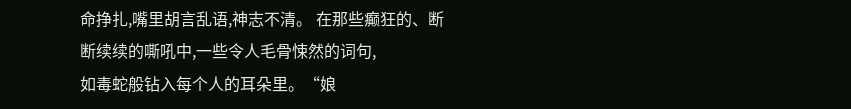命挣扎,嘴里胡言乱语,神志不清。 在那些癫狂的、断断续续的嘶吼中,一些令人毛骨悚然的词句,
如毒蛇般钻入每个人的耳朵里。“娘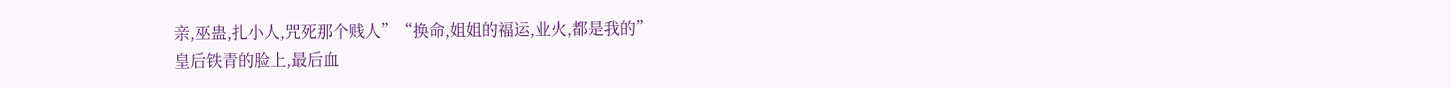亲,巫蛊,扎小人,咒死那个贱人”“换命,姐姐的福运,业火,都是我的”
皇后铁青的脸上,最后血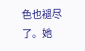色也褪尽了。她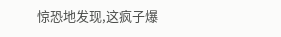惊恐地发现,这疯子爆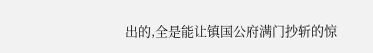出的,全是能让镇国公府满门抄斩的惊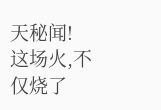天秘闻!
这场火,不仅烧了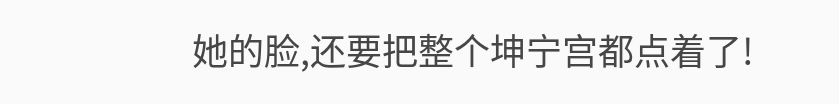她的脸,还要把整个坤宁宫都点着了!